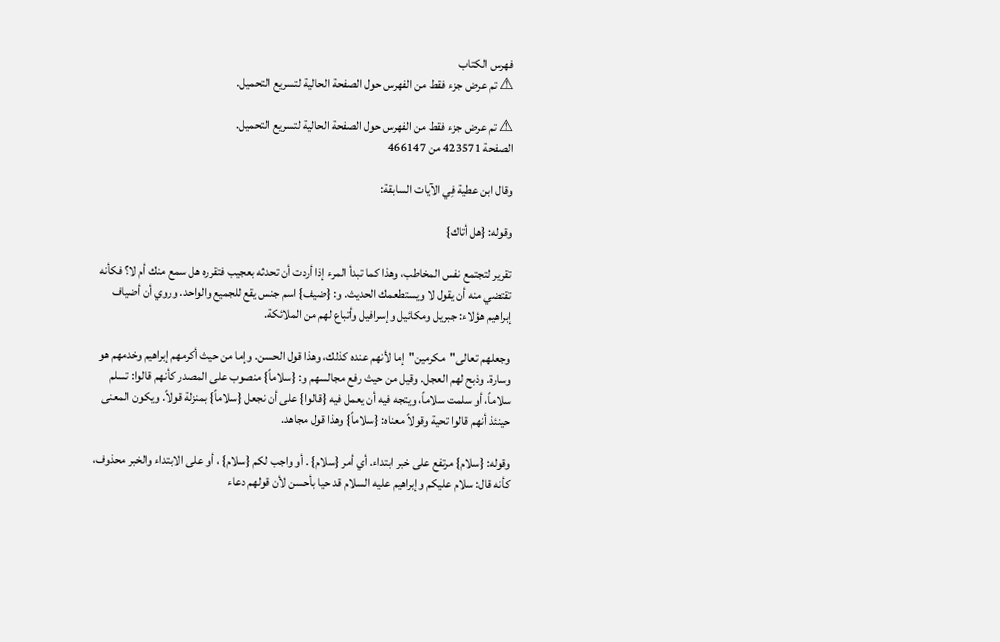فهرس الكتاب
⚠ تم عرض جزء فقط من الفهرس حول الصفحة الحالية لتسريع التحميل.

⚠ تم عرض جزء فقط من الفهرس حول الصفحة الحالية لتسريع التحميل.
الصفحة 423571 من 466147

وقال ابن عطية فِي الآيات السابقة:

وقوله: {هل أتاك}

تقرير لتجتمع نفس المخاطب، وهذا كما تبدأ المرء إذا أردت أن تحدثه بعجيب فتقرره هل سمع منك أم لا؟ فكأنه تقتضي منه أن يقول لا ويستطعمك الحديث. و: {ضيف} اسم جنس يقع للجميع والواحد. وروي أن أضياف إبراهيم هؤلاء: جبريل ومكائيل وإسرافيل وأتباع لهم من الملائكة.

وجعلهم تعالى"مكرمين"إما لأنهم عنده كذلك، وهذا قول الحسن. وإما من حيث أكرمهم إبراهيم وخدمهم هو وسارة. وذبح لهم العجل. وقيل من حيث رفع مجالسهم و: {سلاماً} منصوب على المصدر كأنهم قالوا: تسلم سلاماً، أو سلمت سلاماً، ويتجه فيه أن يعمل فيه {قالوا} على أن نجعل {سلاماً} بمنزلة قولاً. ويكون المعنى حينئذ أنهم قالوا تحية وقولاً معناه: {سلاماً} وهذا قول مجاهد.

وقوله: {سلام} مرتفع على خبر ابتداء. أي أمر {سلام} . أو واجب لكم {سلام} ، أو على الابتداء والخبر محذوف، كأنه قال: سلام عليكم وإبراهيم عليه السلام قد حيا بأحسن لأن قولهم دعاء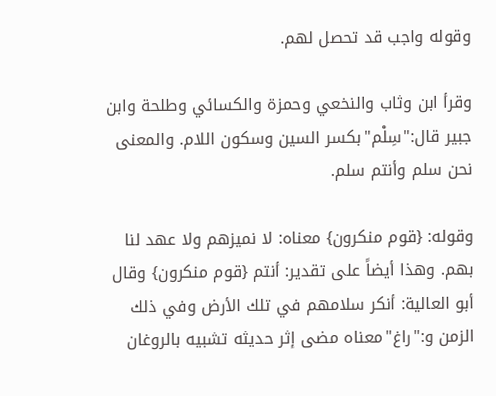وقوله واجب قد تحصل لهم.

وقرأ ابن وثاب والنخعي وحمزة والكسائي وطلحة وابن جبير قال:"سِلْم"بكسر السين وسكون اللام. والمعنى نحن سلم وأنتم سلم.

وقوله: {قوم منكرون} معناه: لا نميزهم ولا عهد لنا بهم. وهذا أيضاً على تقدير: أنتم {قوم منكرون} وقال أبو العالية: أنكر سلامهم في تلك الأرض وفي ذلك الزمن و:"راغ"معناه مضى إثر حديثه تشبيه بالروغان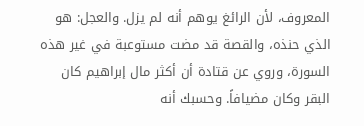المعروف، لأن الرائغ يوهم أنه لم يزل. والعجل: هو الذي حنذه، والقصة قد مضت مستوعبة في غير هذه السورة، وروي عن قتادة أن أكثر مال إبراهيم كان البقر وكان مضيافاً. وحسبك أنه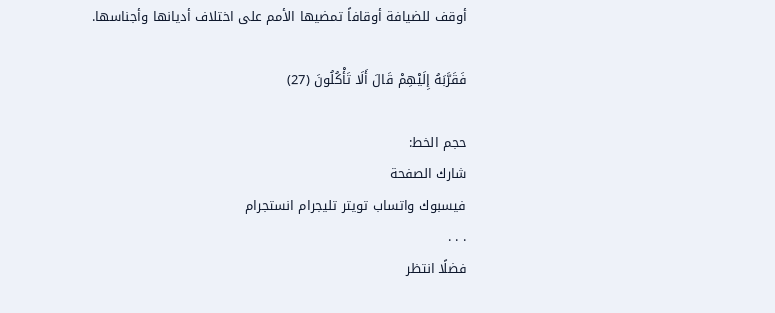أوقف للضيافة أوقافاً تمضيها الأمم على اختلاف أديانها وأجناسها.

فَقَرَّبَهُ إِلَيْهِمْ قَالَ أَلَا تَأْكُلُونَ (27)

حجم الخط:
شارك الصفحة
فيسبوك واتساب تويتر تليجرام انستجرام
. . .
فضلًا انتظر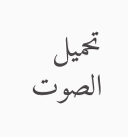تحميل الصوت